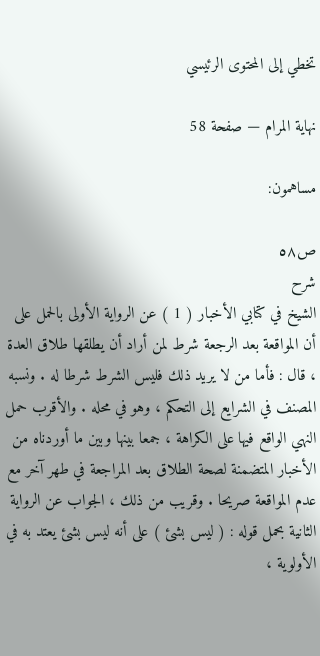تخطي إلى المحتوى الرئيسي

نهاية المرام — صفحة 58

مساهمون:

ص٥٨
شرح
الشيخ في كتابي الأخبار ( 1 ) عن الرواية الأولى بالحمل على أن المواقعة بعد الرجعة شرط لمن أراد أن يطلقها طلاق العدة ، قال : فأما من لا يريد ذلك فليس الشرط شرطا له . ونسبه المصنف في الشرايع إلى التحكم ، وهو في محله . والأقرب حمل النهي الواقع فيها على الكراهة ، جمعا بينها وبين ما أوردناه من الأخبار المتضمنة لصحة الطلاق بعد المراجعة في طهر آخر مع عدم المواقعة صريحا . وقريب من ذلك ، الجواب عن الرواية الثانية بحمل قوله : ( ليس بشئ ) على أنه ليس بشئ يعتد به في الأولوية ،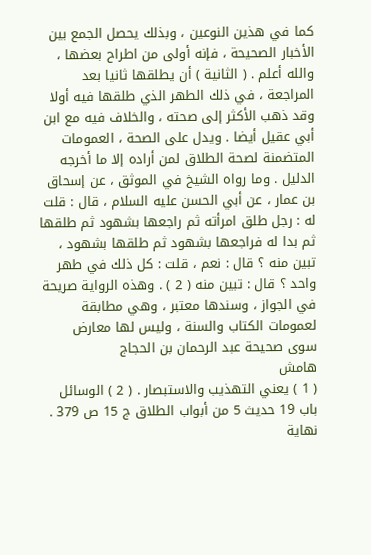كما في هذين النوعين ، وبذلك يحصل الجمع بين الأخبار الصحيحة ، فإنه أولى من اطراح بعضها ، والله أعلم . ( الثانية ) أن يطلقها ثانيا بعد المراجعة ، في ذلك الطهر الذي طلقها فيه أولا وقد ذهب الأكثر إلى صحته ، والخلاف فيه مع ابن أبي عقيل أيضا . ويدل على الصحة ، العمومات المتضمنة لصحة الطلاق لمن أراده إلا ما أخرجه الدليل . وما رواه الشيخ في الموثق ، عن إسحاق بن عمار ، عن أبي الحسن عليه السلام ، قال : قلت له : رجل طلق امرأته ثم راجعها بشهود ثم طلقها ثم بدا له فراجعها بشهود ثم طلقها بشهود ، تبين منه ؟ قال : نعم ، قلت : كل ذلك في طهر واحد ؟ قال : تبين منه ( 2 ) . وهذه الرواية صريحة في الجواز ، وسندها معتبر ، وهي مطابقة لعمومات الكتاب والسنة ، وليس لها معارض سوى صحيحة عبد الرحمان بن الحجاج
هامش
( 1 ) يعني التهذيب والاستبصار . ( 2 ) الوسائل باب 19 حديث 5 من أبواب الطلاق ج 15 ص 379 .
نهاية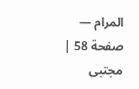المرام — صفحة 58 | مجتبى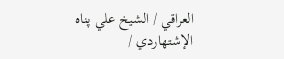العراقي / الشيخ علي پناه الإشتهاردي /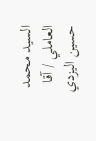السيد محمد العاملي / آقا حسين اليزدي